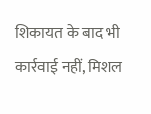शिकायत के बाद भी कार्रवाई नहीं, मिशल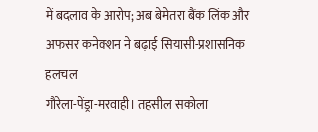में बदलाव के आरोप; अब बेमेतरा बैंक लिंक और अफसर कनेक्शन ने बढ़ाई सियासी-प्रशासनिक हलचल
गौरेला-पेंड्रा-मरवाही। तहसील सकोला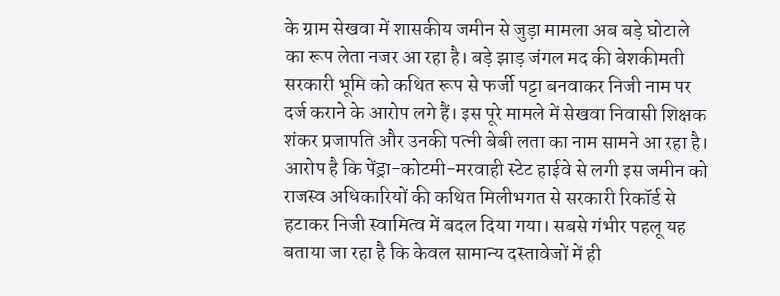के ग्राम सेखवा में शासकीय जमीन से जुड़ा मामला अब बड़े घोटाले का रूप लेता नजर आ रहा है। बड़े झाड़ जंगल मद की बेशकीमती सरकारी भूमि को कथित रूप से फर्जी पट्टा बनवाकर निजी नाम पर दर्ज कराने के आरोप लगे हैं। इस पूरे मामले में सेखवा निवासी शिक्षक शंकर प्रजापति और उनकी पत्नी बेबी लता का नाम सामने आ रहा है।
आरोप है कि पेंड्रा-कोटमी-मरवाही स्टेट हाईवे से लगी इस जमीन को राजस्व अधिकारियों की कथित मिलीभगत से सरकारी रिकॉर्ड से हटाकर निजी स्वामित्व में बदल दिया गया। सबसे गंभीर पहलू यह बताया जा रहा है कि केवल सामान्य दस्तावेजों में ही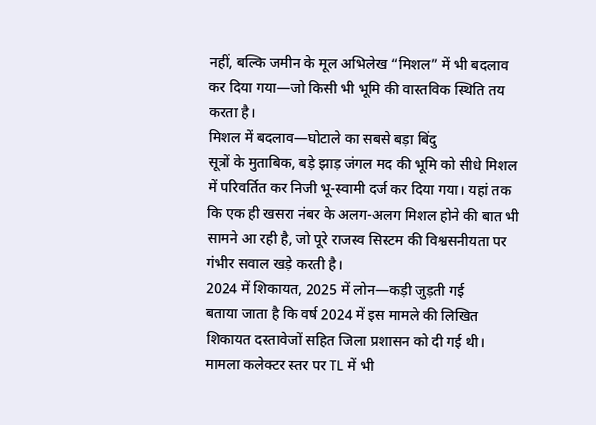नहीं, बल्कि जमीन के मूल अभिलेख “मिशल” में भी बदलाव कर दिया गया—जो किसी भी भूमि की वास्तविक स्थिति तय करता है।
मिशल में बदलाव—घोटाले का सबसे बड़ा बिंदु
सूत्रों के मुताबिक, बड़े झाड़ जंगल मद की भूमि को सीधे मिशल में परिवर्तित कर निजी भू-स्वामी दर्ज कर दिया गया। यहां तक कि एक ही खसरा नंबर के अलग-अलग मिशल होने की बात भी सामने आ रही है, जो पूरे राजस्व सिस्टम की विश्वसनीयता पर गंभीर सवाल खड़े करती है।
2024 में शिकायत, 2025 में लोन—कड़ी जुड़ती गई
बताया जाता है कि वर्ष 2024 में इस मामले की लिखित शिकायत दस्तावेजों सहित जिला प्रशासन को दी गई थी। मामला कलेक्टर स्तर पर TL में भी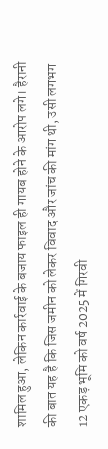शामिल हुआ, लेकिन कार्रवाई के बजाय फाइल ही गायब होने के आरोप लगे। हैरानी की बात यह है कि जिस जमीन को लेकर विवाद और जांच की मांग थी, उसी लगभग 12 एकड़ भूमि को वर्ष 2025 में गिरवी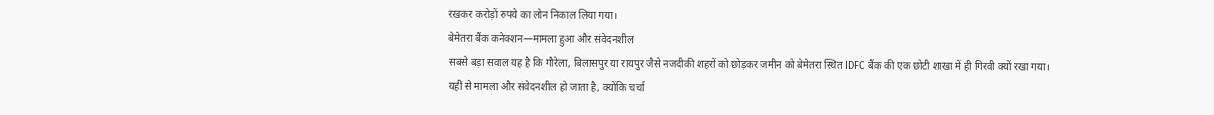रखकर करोड़ों रुपये का लोन निकाल लिया गया।
बेमेतरा बैंक कनेक्शन—मामला हुआ और संवेदनशील
सबसे बड़ा सवाल यह है कि गौरेला, बिलासपुर या रायपुर जैसे नजदीकी शहरों को छोड़कर जमीन को बेमेतरा स्थित IDFC बैंक की एक छोटी शाखा में ही गिरवी क्यों रखा गया।
यहीं से मामला और संवेदनशील हो जाता है, क्योंकि चर्चा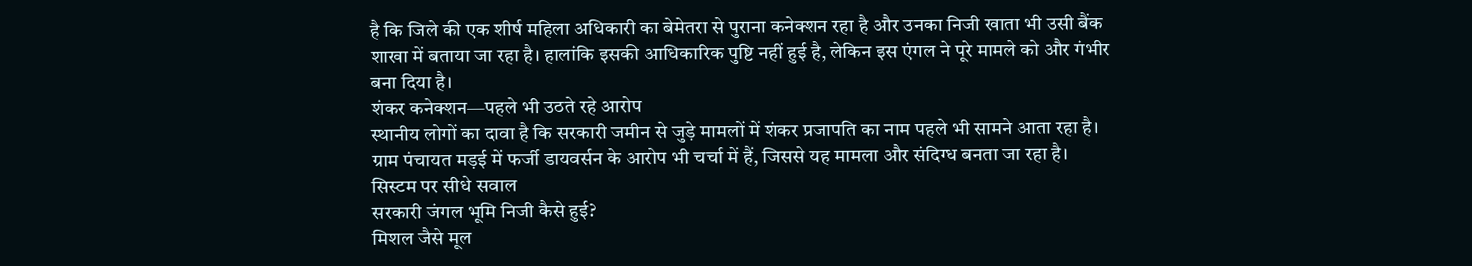है कि जिले की एक शीर्ष महिला अधिकारी का बेमेतरा से पुराना कनेक्शन रहा है और उनका निजी खाता भी उसी बैंक शाखा में बताया जा रहा है। हालांकि इसकी आधिकारिक पुष्टि नहीं हुई है, लेकिन इस एंगल ने पूरे मामले को और गंभीर बना दिया है।
शंकर कनेक्शन—पहले भी उठते रहे आरोप
स्थानीय लोगों का दावा है कि सरकारी जमीन से जुड़े मामलों में शंकर प्रजापति का नाम पहले भी सामने आता रहा है। ग्राम पंचायत मड़ई में फर्जी डायवर्सन के आरोप भी चर्चा में हैं, जिससे यह मामला और संदिग्ध बनता जा रहा है।
सिस्टम पर सीधे सवाल
सरकारी जंगल भूमि निजी कैसे हुई?
मिशल जैसे मूल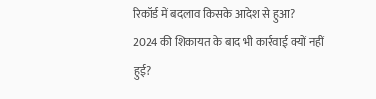रिकॉर्ड में बदलाव किसके आदेश से हुआ?
2024 की शिकायत के बाद भी कार्रवाई क्यों नहीं हुई?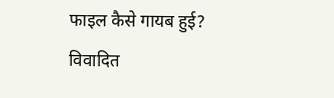फाइल कैसे गायब हुई?
विवादित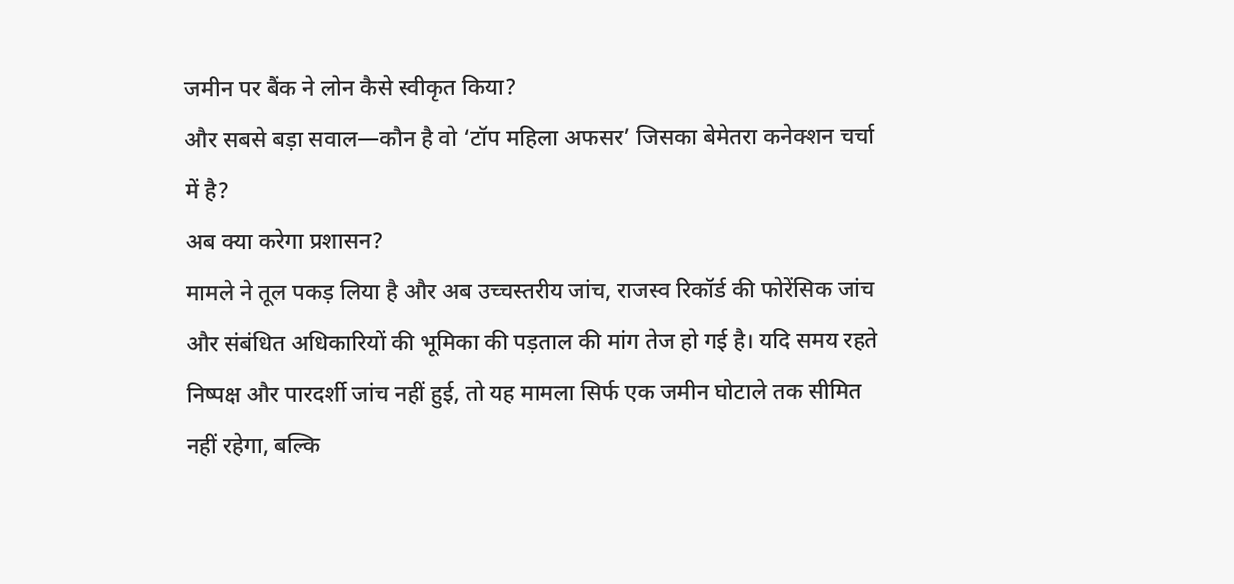जमीन पर बैंक ने लोन कैसे स्वीकृत किया?
और सबसे बड़ा सवाल—कौन है वो ‘टॉप महिला अफसर’ जिसका बेमेतरा कनेक्शन चर्चा में है?
अब क्या करेगा प्रशासन?
मामले ने तूल पकड़ लिया है और अब उच्चस्तरीय जांच, राजस्व रिकॉर्ड की फोरेंसिक जांच और संबंधित अधिकारियों की भूमिका की पड़ताल की मांग तेज हो गई है। यदि समय रहते निष्पक्ष और पारदर्शी जांच नहीं हुई, तो यह मामला सिर्फ एक जमीन घोटाले तक सीमित नहीं रहेगा, बल्कि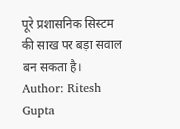पूरे प्रशासनिक सिस्टम की साख पर बड़ा सवाल बन सकता है।
Author: Ritesh Gupta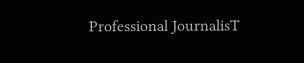Professional JournalisT